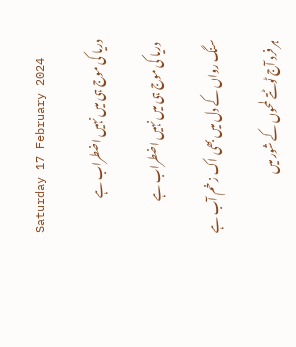Saturday 17 February 2024

دریا کی موج ہی میں نہیں اضطراب ہے

 دریا کی موج ہی میں نہیں اضطراب ہے

سنگ رواں کے دل میں بھی اک زخم آب ہے

ہر فرد آج ٹوٹتے لمحوں کے شور میں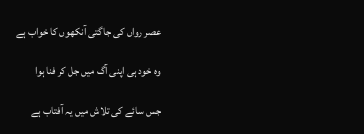عصر رواں کی جاگتی آنکھوں کا خواب ہے

وہ خود ہی اپنی آگ میں جل کر فنا ہوا

جس سائے کی تلاش میں یہ آفتاب ہے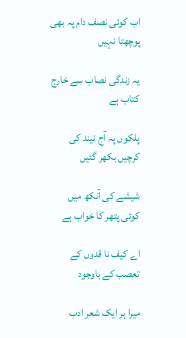اب کوئی نصف دام پہ بھی پوچھتا نہیں

یہ زندگی نصاب سے خارج کتاب ہے

پلکوں پہ آج نیند کی کرچیں بکھر گئیں

شیشے کی آنکھ میں کوئی پتھر کا خواب ہے

اے کیف نا قدوں کے تعصب کے باوجود

میرا ہر ایک شعر ادب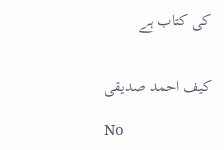کی کتاب ہے


کیف احمد صدیقی

No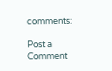comments:

Post a Comment